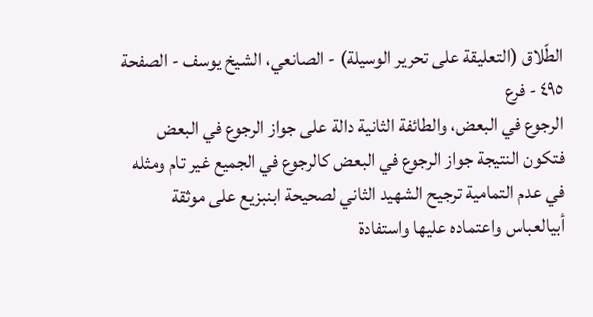الطّلاق (التعليقة على تحرير الوسيلة) - الصانعي، الشيخ يوسف - الصفحة ٤٩٥ - فرع
الرجوع في البعض، والطائفة الثانية دالة على جواز الرجوع في البعض فتكون النتيجة جواز الرجوع في البعض كالرجوع في الجميع غير تام ومثله في عدم التمامية ترجيح الشهيد الثاني لصحيحة ابنبزيع على موثقة أبيالعباس واعتماده عليها واستفادة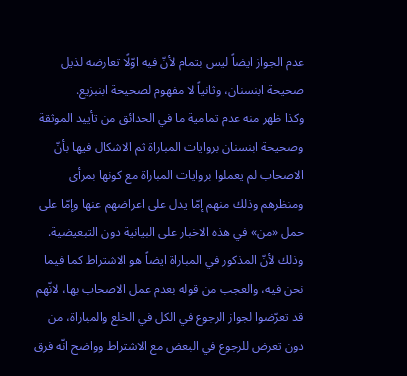عدم الجواز ايضاً ليس بتمام لأنّ فيه اوّلًا تعارضه لذيل صحيحة ابنسنان، وثانياً لا مفهوم لصحيحة ابنبزيع.
وكذا ظهر منه عدم تمامية ما في الحدائق من تأييد الموثقة وصحيحة ابنسنان بروايات المباراة ثم الاشكال فيها بأنّ الاصحاب لم يعملوا بروايات المباراة مع كونها بمرأى ومنظرهم وذلك منهم إمّا يدل على اعراضهم عنها وإمّا على حمل «من» في هذه الاخبار على البيانية دون التبعيضية. وذلك لأنّ المذكور في المباراة ايضاً هو الاشتراط كما فيما نحن فيه، والعجب من قوله بعدم عمل الاصحاب بها، لانّهم قد تعرّضوا لجواز الرجوع في الكل في الخلع والمباراة، من دون تعرض للرجوع في البعض مع الاشتراط وواضح انّه فرق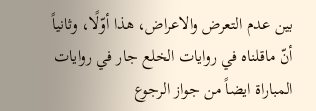بين عدم التعرض والاعراض، هذا أوّلًا، وثانياً أنّ ماقلناه في روايات الخلع جار في روايات المباراة ايضاً من جواز الرجوع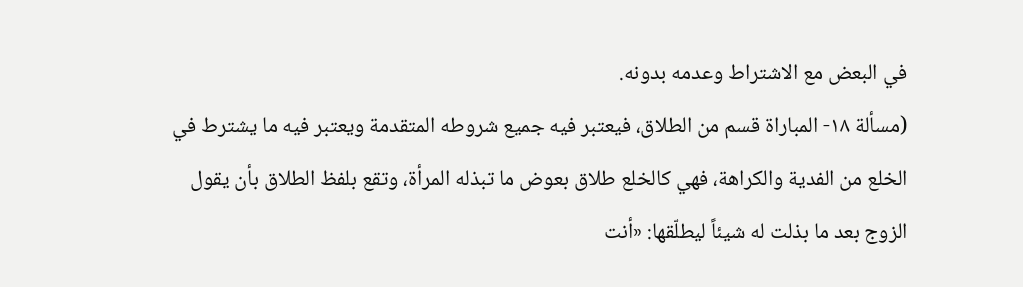في البعض مع الاشتراط وعدمه بدونه.
(مسألة ١٨- المباراة قسم من الطلاق، فيعتبر فيه جميع شروطه المتقدمة ويعتبر فيه ما يشترط في الخلع من الفدية والكراهة، فهي كالخلع طلاق بعوض ما تبذله المرأة، وتقع بلفظ الطلاق بأن يقول الزوج بعد ما بذلت له شيئاً ليطلّقها: «أنت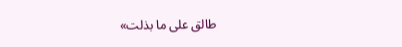طالق على ما بذلت»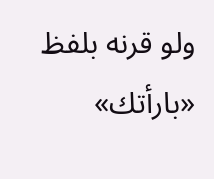ولو قرنه بلفظ «بارأتك»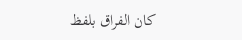كان الفراق بلفظ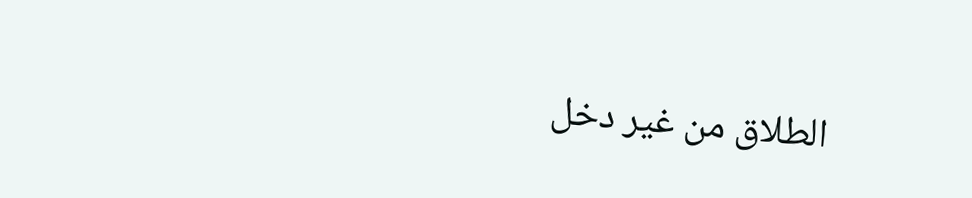الطلاق من غير دخل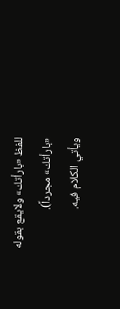للفظ «بارأتك» ولايقع بقوله «بارأتك» مجرداً).
ويأتي الكلام فيه.